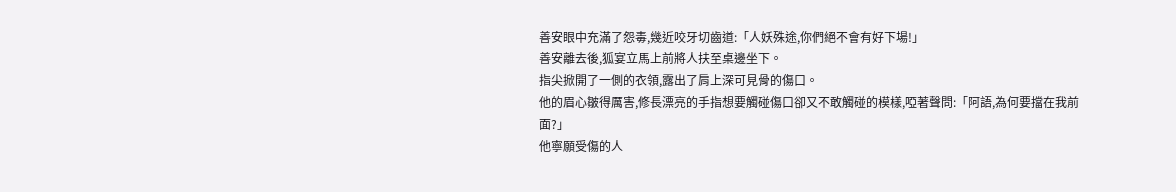善安眼中充滿了怨毒,幾近咬牙切齒道:「人妖殊途,你們絕不會有好下場!」
善安離去後,狐宴立馬上前將人扶至桌邊坐下。
指尖掀開了一側的衣領,露出了肩上深可見骨的傷口。
他的眉心皺得厲害,修長漂亮的手指想要觸碰傷口卻又不敢觸碰的模樣,啞著聲問:「阿語,為何要擋在我前面?」
他寧願受傷的人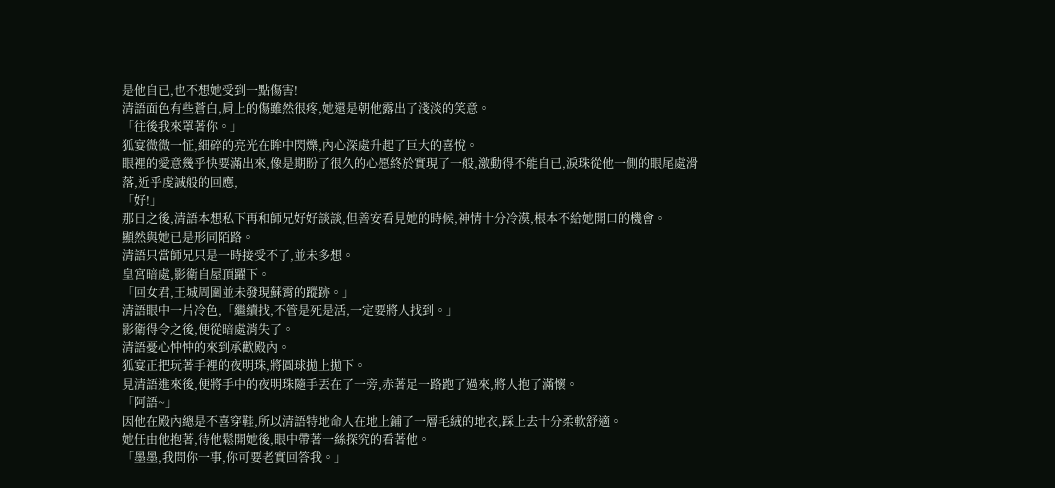是他自已,也不想她受到一點傷害!
清語面色有些蒼白,肩上的傷雖然很疼,她還是朝他露出了淺淡的笑意。
「往後我來罩著你。」
狐宴微微一怔,細碎的亮光在眸中閃爍,內心深處升起了巨大的喜悅。
眼裡的愛意幾乎快要滿出來,像是期盼了很久的心愿終於實現了一般,激動得不能自已,淚珠從他一側的眼尾處滑落,近乎虔誠般的回應,
「好!」
那日之後,清語本想私下再和師兄好好談談,但善安看見她的時候,神情十分冷漠,根本不給她開口的機會。
顯然與她已是形同陌路。
清語只當師兄只是一時接受不了,並未多想。
皇宮暗處,影衛自屋頂躍下。
「回女君,王城周圍並未發現蘇霄的蹤跡。」
清語眼中一片冷色,「繼續找,不管是死是活,一定要將人找到。」
影衛得令之後,便從暗處消失了。
清語憂心忡忡的來到承歡殿內。
狐宴正把玩著手裡的夜明珠,將圓球拋上拋下。
見清語進來後,便將手中的夜明珠隨手丟在了一旁,赤著足一路跑了過來,將人抱了滿懷。
「阿語~」
因他在殿內總是不喜穿鞋,所以清語特地命人在地上鋪了一層毛絨的地衣,踩上去十分柔軟舒適。
她任由他抱著,待他鬆開她後,眼中帶著一絲探究的看著他。
「墨墨,我問你一事,你可要老實回答我。」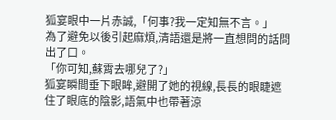狐宴眼中一片赤誠,「何事?我一定知無不言。」
為了避免以後引起麻煩,清語還是將一直想問的話問出了口。
「你可知,蘇霄去哪兒了?」
狐宴瞬間垂下眼眸,避開了她的視線,長長的眼睫遮住了眼底的陰影,語氣中也帶著涼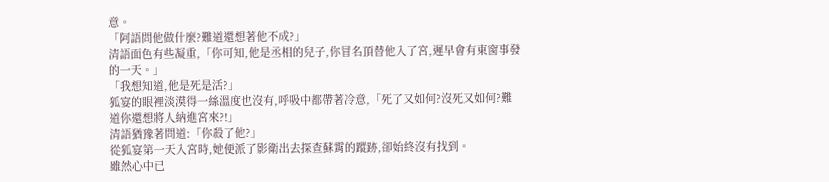意。
「阿語問他做什麼?難道還想著他不成?」
清語面色有些凝重,「你可知,他是丞相的兒子,你冒名頂替他入了宮,遲早會有東窗事發的一天。」
「我想知道,他是死是活?」
狐宴的眼裡淡漠得一絲溫度也沒有,呼吸中都帶著冷意,「死了又如何?沒死又如何?難道你還想將人納進宮來?!」
清語猶豫著問道:「你殺了他?」
從狐宴第一天入宮時,她便派了影衛出去探查蘇霄的蹤跡,卻始終沒有找到。
雖然心中已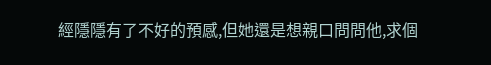經隱隱有了不好的預感,但她還是想親口問問他,求個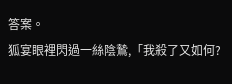答案。
狐宴眼裡閃過一絲陰鷙,「我殺了又如何?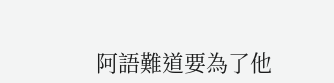阿語難道要為了他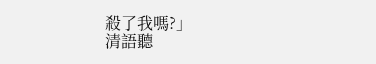殺了我嗎?」
清語聽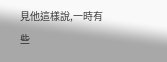見他這樣說,一時有些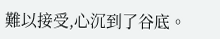難以接受,心沉到了谷底。